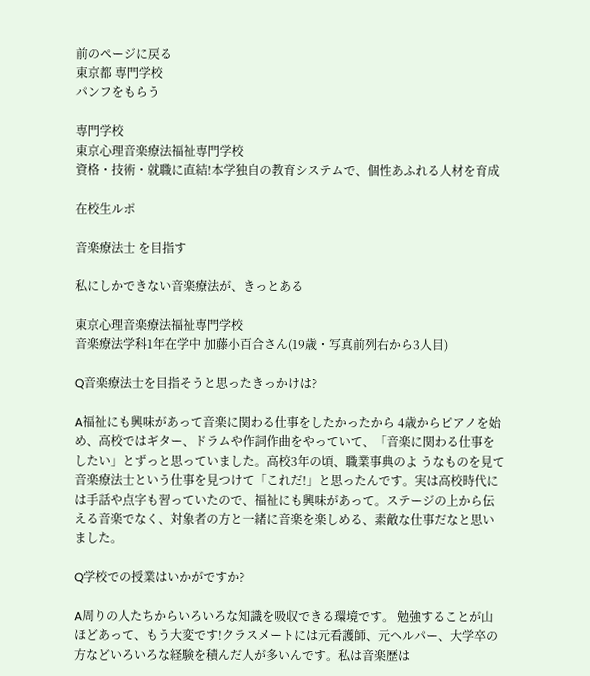前のページに戻る
東京都 専門学校
パンフをもらう

専門学校
東京心理音楽療法福祉専門学校
資格・技術・就職に直結!本学独自の教育システムで、個性あふれる人材を育成

在校生ルポ

音楽療法士 を目指す

私にしかできない音楽療法が、きっとある

東京心理音楽療法福祉専門学校
音楽療法学科1年在学中 加藤小百合さん(19歳・写真前列右から3人目)

Q音楽療法士を目指そうと思ったきっかけは?

A福祉にも興味があって音楽に関わる仕事をしたかったから 4歳からピアノを始め、高校ではギター、ドラムや作詞作曲をやっていて、「音楽に関わる仕事をしたい」とずっと思っていました。高校3年の頃、職業事典のよ うなものを見て音楽療法士という仕事を見つけて「これだ!」と思ったんです。実は高校時代には手話や点字も習っていたので、福祉にも興味があって。ステージの上から伝える音楽でなく、対象者の方と一緒に音楽を楽しめる、素敵な仕事だなと思いました。

Q学校での授業はいかがですか?

A周りの人たちからいろいろな知識を吸収できる環境です。 勉強することが山ほどあって、もう大変です!クラスメートには元看護師、元ヘルパー、大学卒の方などいろいろな経験を積んだ人が多いんです。私は音楽歴は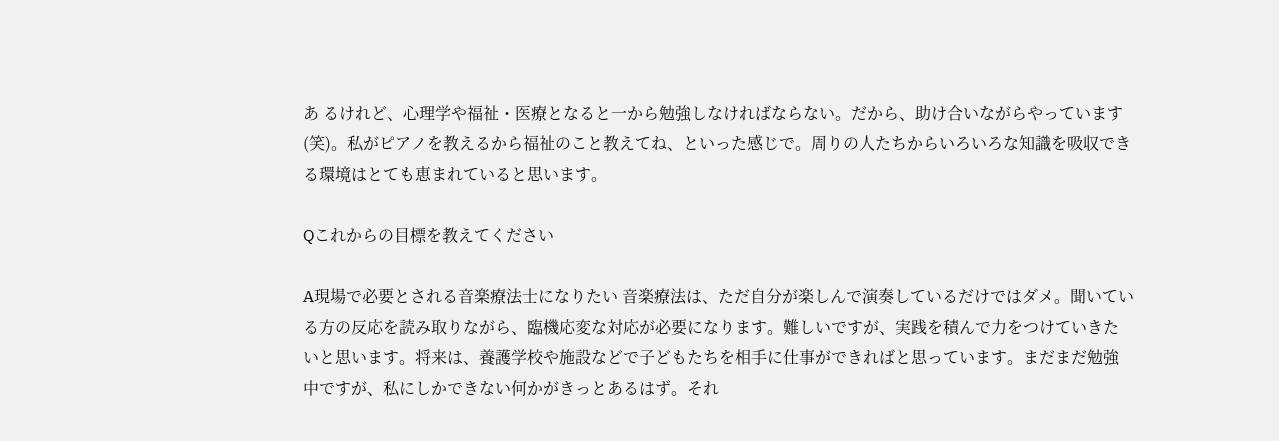あ るけれど、心理学や福祉・医療となると一から勉強しなければならない。だから、助け合いながらやっています(笑)。私がピアノを教えるから福祉のこと教えてね、といった感じで。周りの人たちからいろいろな知識を吸収できる環境はとても恵まれていると思います。

Qこれからの目標を教えてください

A現場で必要とされる音楽療法士になりたい 音楽療法は、ただ自分が楽しんで演奏しているだけではダメ。聞いている方の反応を読み取りながら、臨機応変な対応が必要になります。難しいですが、実践を積んで力をつけていきたいと思います。将来は、養護学校や施設などで子どもたちを相手に仕事ができればと思っています。まだまだ勉強中ですが、私にしかできない何かがきっとあるはず。それ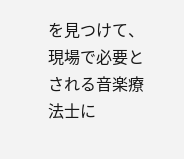を見つけて、現場で必要とされる音楽療法士に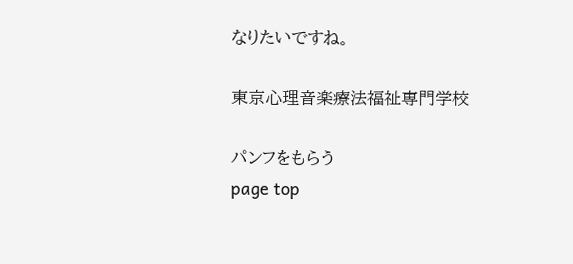なりたいですね。

東京心理音楽療法福祉専門学校

パンフをもらう
page top